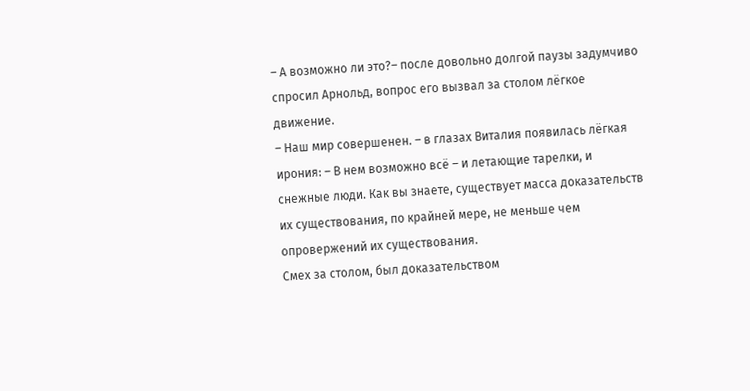– А возможно ли это?– после довольно долгой паузы задумчиво спросил Арнольд, вопрос его вызвал за столом лёгкое движение.
– Наш мир совершенен. – в глазах Виталия появилась лёгкая ирония: – В нем возможно всё – и летающие тарелки, и снежные люди. Как вы знаете, существует масса доказательств их существования, по крайней мере, не меньше чем опровержений их существования.
Смех за столом, был доказательством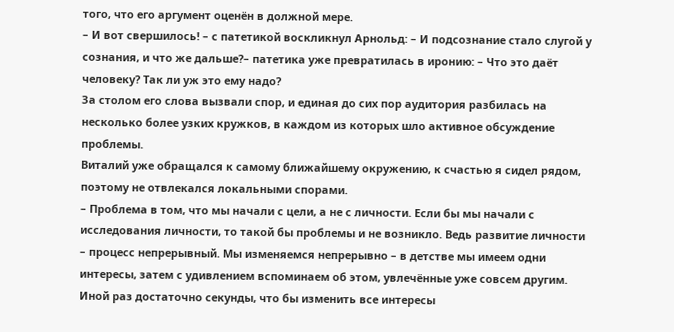того, что его аргумент оценён в должной мере.
– И вот свершилось! – с патетикой воскликнул Арнольд: – И подсознание стало слугой у сознания, и что же дальше?– патетика уже превратилась в иронию: – Что это даёт человеку? Так ли уж это ему надо?
За столом его слова вызвали спор, и единая до сих пор аудитория разбилась на несколько более узких кружков, в каждом из которых шло активное обсуждение проблемы.
Виталий уже обращался к самому ближайшему окружению, к счастью я сидел рядом, поэтому не отвлекался локальными спорами.
– Проблема в том, что мы начали с цели, а не с личности. Если бы мы начали с исследования личности, то такой бы проблемы и не возникло. Ведь развитие личности – процесс непрерывный. Мы изменяемся непрерывно – в детстве мы имеем одни интересы, затем с удивлением вспоминаем об этом, увлечённые уже совсем другим. Иной раз достаточно секунды, что бы изменить все интересы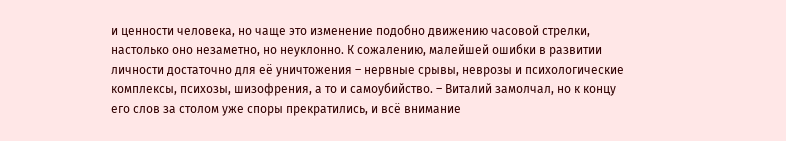и ценности человека, но чаще это изменение подобно движению часовой стрелки, настолько оно незаметно, но неуклонно. К сожалению, малейшей ошибки в развитии личности достаточно для её уничтожения – нервные срывы, неврозы и психологические комплексы, психозы, шизофрения, а то и самоубийство. – Виталий замолчал, но к концу его слов за столом уже споры прекратились, и всё внимание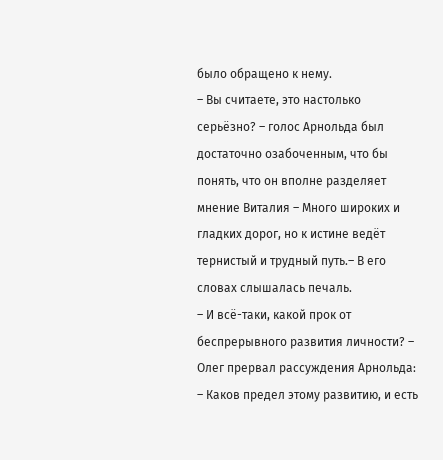было обращено к нему.
– Вы считаете, это настолько серьёзно? – голос Арнольда был достаточно озабоченным, что бы понять, что он вполне разделяет мнение Виталия – Много широких и гладких дорог, но к истине ведёт тернистый и трудный путь.– В его словах слышалась печаль.
– И всё-таки, какой прок от беспрерывного развития личности? – Олег прервал рассуждения Арнольда: – Каков предел этому развитию, и есть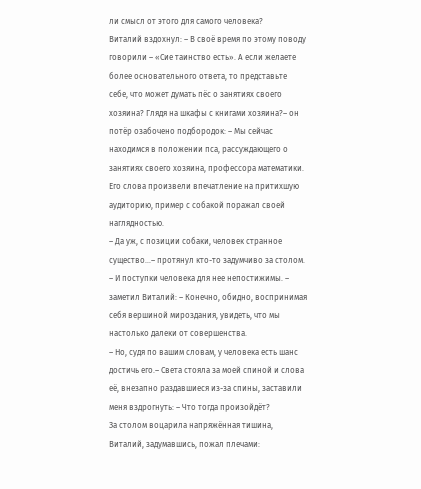ли смысл от этого для самого человека?
Виталий вздохнул: – В своё время по этому поводу говорили – «Сие таинство есть». А если желаете более основательного ответа, то представьте себе, что может думать пёс о занятиях своего хозяина? Глядя на шкафы с книгами хозяина?– он потёр озабочено подбородок: – Мы сейчас находимся в положении пса, рассуждающего о занятиях своего хозяина, профессора математики.
Его слова произвели впечатление на притихшую аудиторию, пример с собакой поражал своей наглядностью.
– Да уж, с позиции собаки, человек странное существо…– протянул кто-то задумчиво за столом.
– И поступки человека для нее непостижимы. – заметил Виталий: – Конечно, обидно, воспринимая себя вершиной мироздания, увидеть, что мы настолько далеки от совершенства.
– Но, судя по вашим словам, у человека есть шанс достичь его.– Света стояла за моей спиной и слова её, внезапно раздавшиеся из-за спины, заставили меня вздрогнуть: – Что тогда произойдёт?
За столом воцарила напряжённая тишина, Виталий, задумавшись, пожал плечами: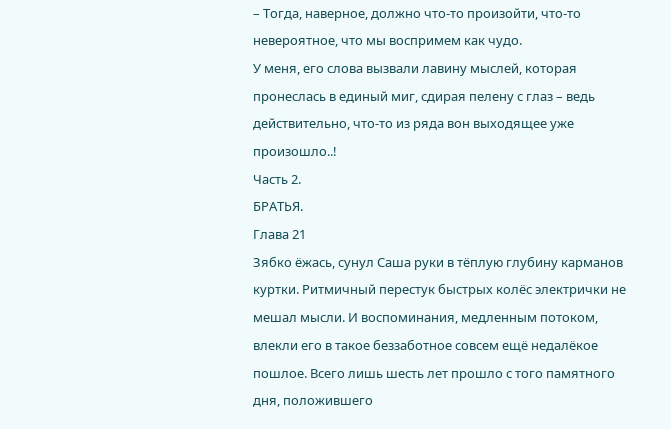– Тогда, наверное, должно что-то произойти, что-то невероятное, что мы воспримем как чудо.
У меня, его слова вызвали лавину мыслей, которая пронеслась в единый миг, сдирая пелену с глаз – ведь действительно, что-то из ряда вон выходящее уже произошло..!
Часть 2.
БРАТЬЯ.
Глава 21
Зябко ёжась, сунул Саша руки в тёплую глубину карманов куртки. Ритмичный перестук быстрых колёс электрички не мешал мысли. И воспоминания, медленным потоком, влекли его в такое беззаботное совсем ещё недалёкое пошлое. Всего лишь шесть лет прошло с того памятного дня, положившего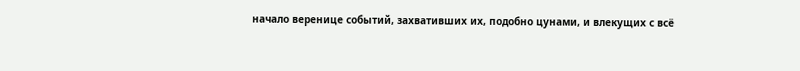начало веренице событий, захвативших их, подобно цунами, и влекущих с всё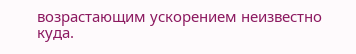возрастающим ускорением неизвестно куда.